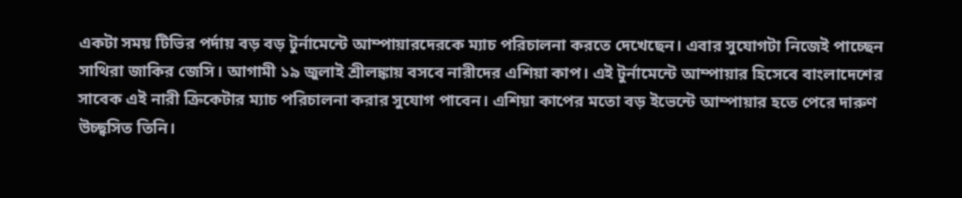একটা সময় টিভির পর্দায় বড় বড় টুর্নামেন্টে আম্পায়ারদেরকে ম্যাচ পরিচালনা করতে দেখেছেন। এবার সুযোগটা নিজেই পাচ্ছেন সাথিরা জাকির জেসি। আগামী ১৯ জুলাই শ্রীলঙ্কায় বসবে নারীদের এশিয়া কাপ। এই টুর্নামেন্টে আম্পায়ার হিসেবে বাংলাদেশের সাবেক এই নারী ক্রিকেটার ম্যাচ পরিচালনা করার সুযোগ পাবেন। এশিয়া কাপের মতো বড় ইভেন্টে আম্পায়ার হতে পেরে দারুণ উচ্ছ্বসিত তিনি।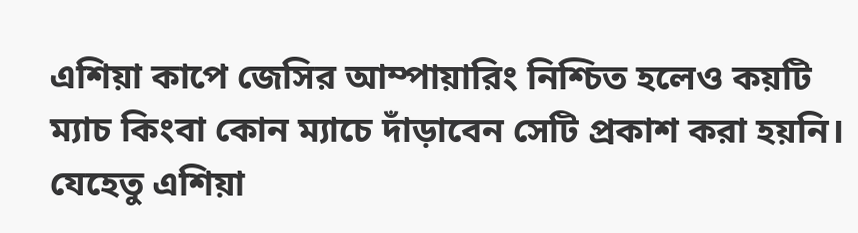এশিয়া কাপে জেসির আম্পায়ারিং নিশ্চিত হলেও কয়টি ম্যাচ কিংবা কোন ম্যাচে দাঁড়াবেন সেটি প্রকাশ করা হয়নি। যেহেতু এশিয়া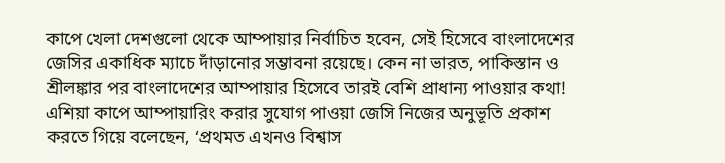কাপে খেলা দেশগুলো থেকে আম্পায়ার নির্বাচিত হবেন, সেই হিসেবে বাংলাদেশের জেসির একাধিক ম্যাচে দাঁড়ানোর সম্ভাবনা রয়েছে। কেন না ভারত, পাকিস্তান ও শ্রীলঙ্কার পর বাংলাদেশের আম্পায়ার হিসেবে তারই বেশি প্রাধান্য পাওয়ার কথা!
এশিয়া কাপে আম্পায়ারিং করার সুযোগ পাওয়া জেসি নিজের অনুভূতি প্রকাশ করতে গিয়ে বলেছেন, ‘প্রথমত এখনও বিশ্বাস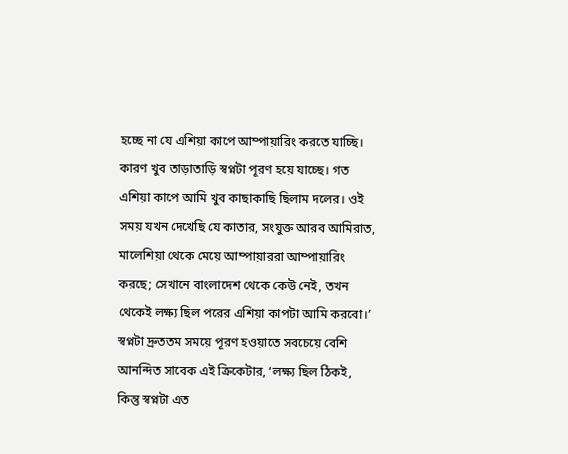হচ্ছে না যে এশিয়া কাপে আম্পায়ারিং করতে যাচ্ছি। কারণ খুব তাড়াতাড়ি স্বপ্নটা পূরণ হয়ে যাচ্ছে। গত এশিয়া কাপে আমি খুব কাছাকাছি ছিলাম দলের। ওই সময় যখন দেখেছি যে কাতার, সংযুক্ত আরব আমিরাত, মালেশিয়া থেকে মেয়ে আম্পায়াররা আম্পায়ারিং করছে; সেখানে বাংলাদেশ থেকে কেউ নেই, তখন থেকেই লক্ষ্য ছিল পরের এশিয়া কাপটা আমি করবো।’
স্বপ্নটা দ্রুততম সময়ে পূরণ হওয়াতে সবচেয়ে বেশি আনন্দিত সাবেক এই ক্রিকেটার, ‘লক্ষ্য ছিল ঠিকই, কিন্তু স্বপ্নটা এত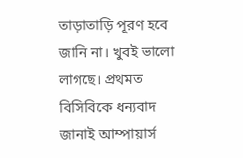তাড়াতাড়ি পূরণ হবে জানি না। খুবই ভালো লাগছে। প্রথমত বিসিবিকে ধন্যবাদ জানাই আম্পায়ার্স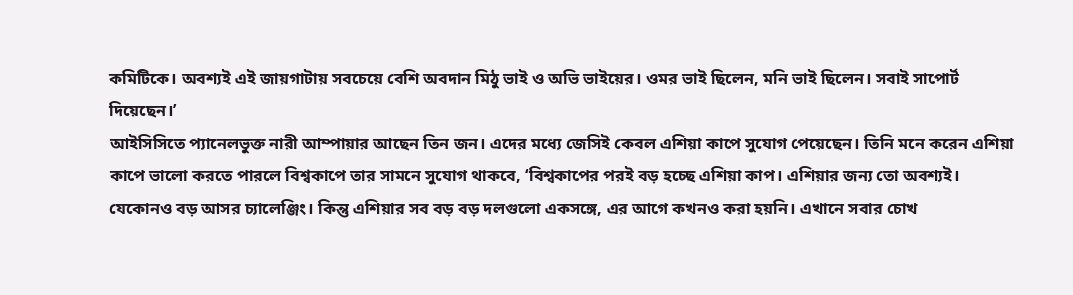কমিটিকে। অবশ্যই এই জায়গাটায় সবচেয়ে বেশি অবদান মিঠু ভাই ও অভি ভাইয়ের। ওমর ভাই ছিলেন, মনি ভাই ছিলেন। সবাই সাপোর্ট দিয়েছেন।’
আইসিসিতে প্যানেলভুক্ত নারী আম্পায়ার আছেন তিন জন। এদের মধ্যে জেসিই কেবল এশিয়া কাপে সুযোগ পেয়েছেন। তিনি মনে করেন এশিয়া কাপে ভালো করতে পারলে বিশ্বকাপে তার সামনে সুযোগ থাকবে, ‘বিশ্বকাপের পরই বড় হচ্ছে এশিয়া কাপ। এশিয়ার জন্য তো অবশ্যই। যেকোনও বড় আসর চ্যালেঞ্জিং। কিন্তু এশিয়ার সব বড় বড় দলগুলো একসঙ্গে, এর আগে কখনও করা হয়নি। এখানে সবার চোখ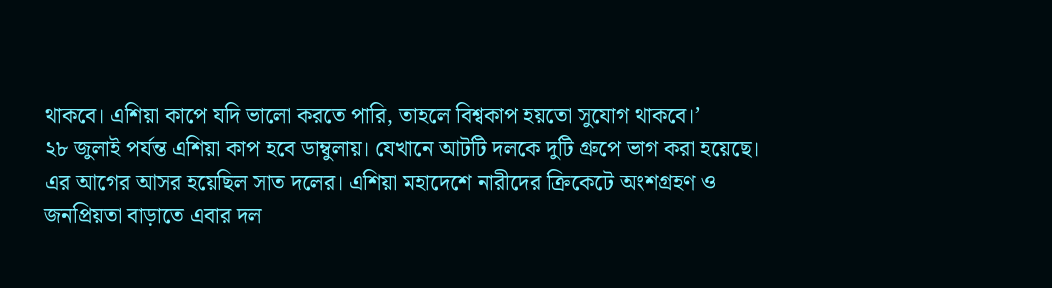থাকবে। এশিয়া কাপে যদি ভালো করতে পারি, তাহলে বিশ্বকাপ হয়তো সুযোগ থাকবে।’
২৮ জুলাই পর্যন্ত এশিয়া কাপ হবে ডাম্বুলায়। যেখানে আটটি দলকে দুটি গ্রুপে ভাগ করা হয়েছে। এর আগের আসর হয়েছিল সাত দলের। এশিয়া মহাদেশে নারীদের ক্রিকেটে অংশগ্রহণ ও জনপ্রিয়তা বাড়াতে এবার দল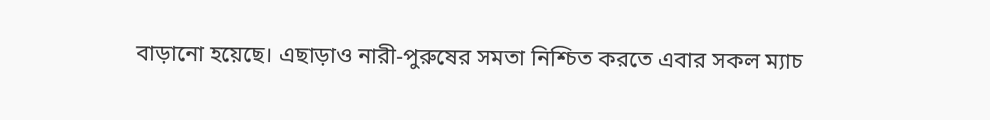বাড়ানো হয়েছে। এছাড়াও নারী-পুরুষের সমতা নিশ্চিত করতে এবার সকল ম্যাচ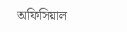অফিসিয়াল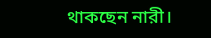থাকছেন নারী।